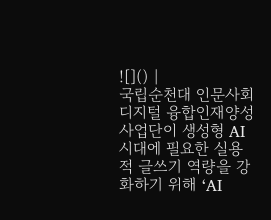![]() |
국립순천대 인문사회 디지털 융합인재양성사업단이 생성형 AI 시대에 필요한 실용적 글쓰기 역량을 강화하기 위해 ‘AI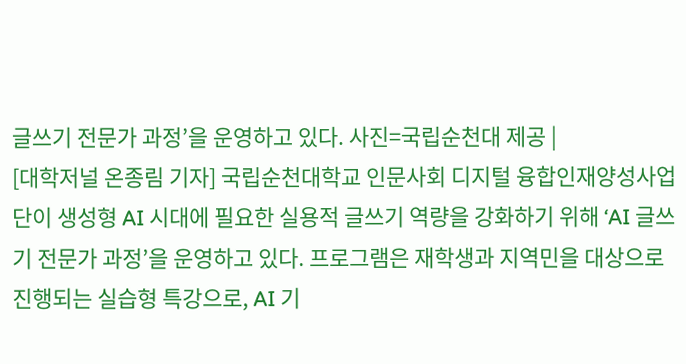글쓰기 전문가 과정’을 운영하고 있다. 사진=국립순천대 제공 |
[대학저널 온종림 기자] 국립순천대학교 인문사회 디지털 융합인재양성사업단이 생성형 AI 시대에 필요한 실용적 글쓰기 역량을 강화하기 위해 ‘AI 글쓰기 전문가 과정’을 운영하고 있다. 프로그램은 재학생과 지역민을 대상으로 진행되는 실습형 특강으로, AI 기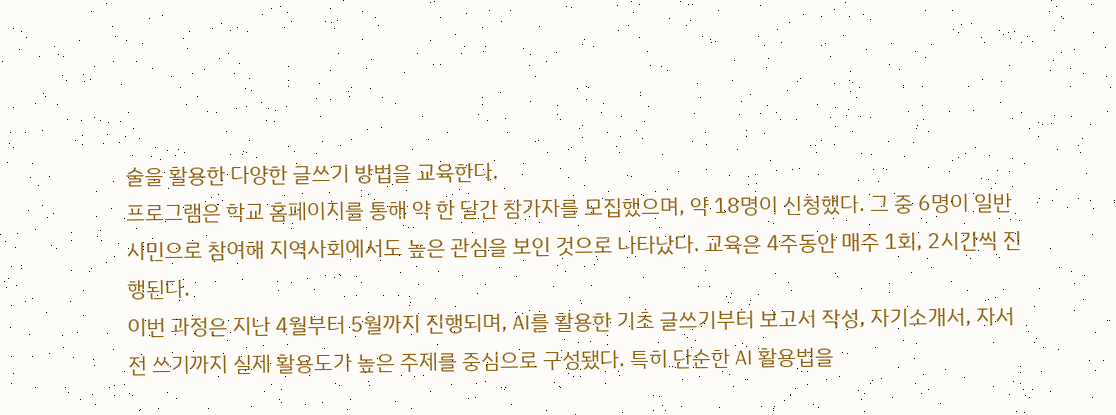술을 활용한 다양한 글쓰기 방법을 교육한다.
프로그램은 학교 홈페이지를 통해 약 한 달간 참가자를 모집했으며, 약 18명이 신청했다. 그 중 6명이 일반시민으로 참여해 지역사회에서도 높은 관심을 보인 것으로 나타났다. 교육은 4주동안 매주 1회, 2시간씩 진행된다.
이번 과정은 지난 4월부터 5월까지 진행되며, AI를 활용한 기초 글쓰기부터 보고서 작성, 자기소개서, 자서전 쓰기까지 실제 활용도가 높은 주제를 중심으로 구성됐다. 특히 단순한 AI 활용법을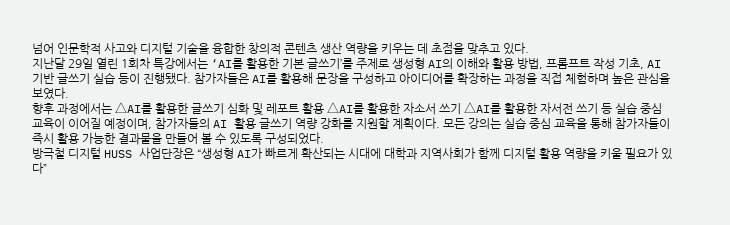넘어 인문학적 사고와 디지털 기술을 융합한 창의적 콘텐츠 생산 역량을 키우는 데 초점을 맞추고 있다.
지난달 29일 열린 1회차 특강에서는 ‘AI를 활용한 기본 글쓰기’를 주제로 생성형 AI의 이해와 활용 방법, 프롬프트 작성 기초, AI 기반 글쓰기 실습 등이 진행됐다. 참가자들은 AI를 활용해 문장을 구성하고 아이디어를 확장하는 과정을 직접 체험하며 높은 관심을 보였다.
향후 과정에서는 △AI를 활용한 글쓰기 심화 및 레포트 활용 △AI를 활용한 자소서 쓰기 △AI를 활용한 자서전 쓰기 등 실습 중심 교육이 이어질 예정이며, 참가자들의 AI 활용 글쓰기 역량 강화를 지원할 계획이다. 모든 강의는 실습 중심 교육을 통해 참가자들이 즉시 활용 가능한 결과물을 만들어 볼 수 있도록 구성되었다.
방극철 디지털 HUSS 사업단장은 “생성형 AI가 빠르게 확산되는 시대에 대학과 지역사회가 함께 디지털 활용 역량을 키울 필요가 있다”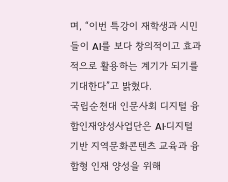며, “이번 특강이 재학생과 시민들이 AI를 보다 창의적이고 효과적으로 활용하는 계기가 되기를 기대한다”고 밝혔다.
국립순천대 인문사회 디지털 융합인재양성사업단은 AI·디지털 기반 지역문화콘텐츠 교육과 융합형 인재 양성을 위해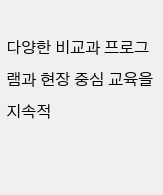다양한 비교과 프로그램과 현장 중심 교육을 지속적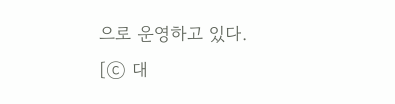으로 운영하고 있다.
[ⓒ 대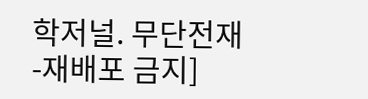학저널. 무단전재-재배포 금지]